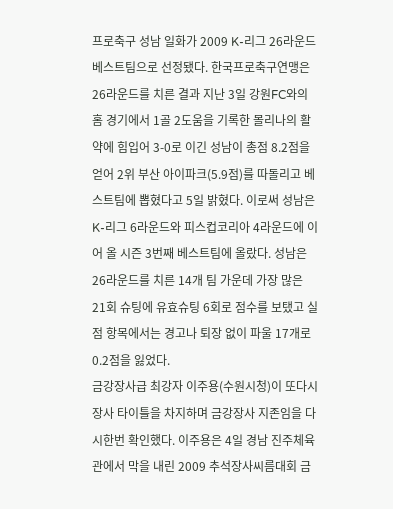프로축구 성남 일화가 2009 K-리그 26라운드 베스트팀으로 선정됐다. 한국프로축구연맹은 26라운드를 치른 결과 지난 3일 강원FC와의 홈 경기에서 1골 2도움을 기록한 몰리나의 활약에 힘입어 3-0로 이긴 성남이 총점 8.2점을 얻어 2위 부산 아이파크(5.9점)를 따돌리고 베스트팀에 뽑혔다고 5일 밝혔다. 이로써 성남은 K-리그 6라운드와 피스컵코리아 4라운드에 이어 올 시즌 3번째 베스트팀에 올랐다. 성남은 26라운드를 치른 14개 팀 가운데 가장 많은 21회 슈팅에 유효슈팅 6회로 점수를 보탰고 실점 항목에서는 경고나 퇴장 없이 파울 17개로 0.2점을 잃었다.
금강장사급 최강자 이주용(수원시청)이 또다시 장사 타이틀을 차지하며 금강장사 지존임을 다시한번 확인했다. 이주용은 4일 경남 진주체육관에서 막을 내린 2009 추석장사씨름대회 금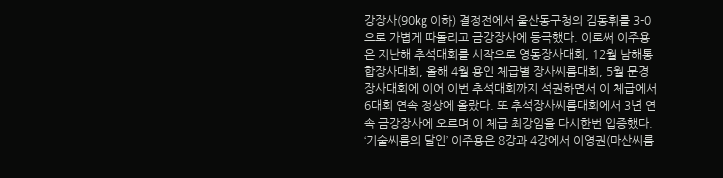강장사(90㎏ 이하) 결정전에서 울산동구청의 김동휘를 3-0으로 가볍게 따돌리고 금강장사에 등극했다. 이로써 이주용은 지난해 추석대회를 시작으로 영동장사대회, 12월 남해통합장사대회, 올해 4월 용인 체급별 장사씨름대회, 5월 문경장사대회에 이어 이번 추석대회까지 석권하면서 이 체급에서 6대회 연속 정상에 올랐다. 또 추석장사씨름대회에서 3년 연속 금강장사에 오르며 이 체급 최강임을 다시한번 입증했다. ‘기술씨름의 달인’ 이주용은 8강과 4강에서 이영권(마산씨름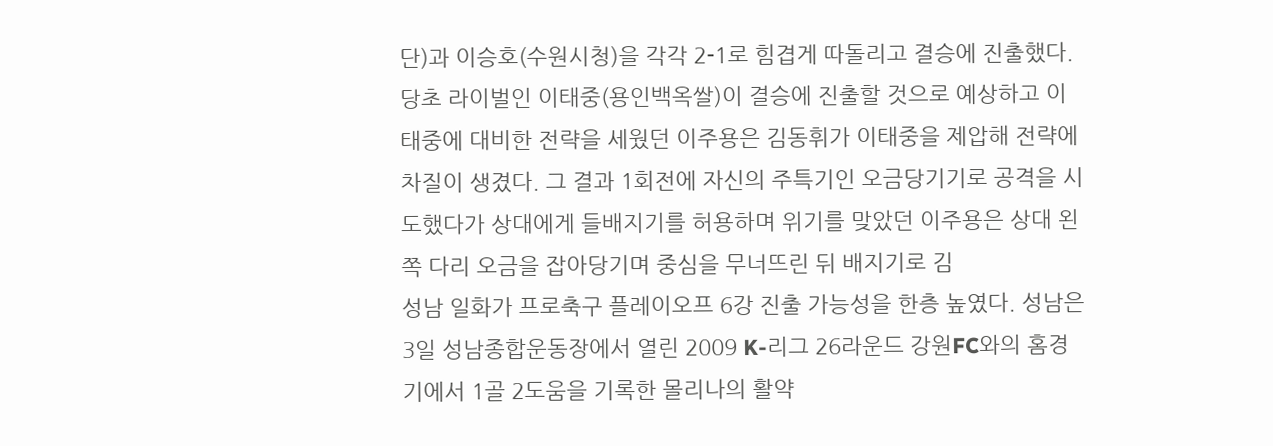단)과 이승호(수원시청)을 각각 2-1로 힘겹게 따돌리고 결승에 진출했다. 당초 라이벌인 이태중(용인백옥쌀)이 결승에 진출할 것으로 예상하고 이태중에 대비한 전략을 세웠던 이주용은 김동휘가 이태중을 제압해 전략에 차질이 생겼다. 그 결과 1회전에 자신의 주특기인 오금당기기로 공격을 시도했다가 상대에게 들배지기를 허용하며 위기를 맞았던 이주용은 상대 왼쪽 다리 오금을 잡아당기며 중심을 무너뜨린 뒤 배지기로 김
성남 일화가 프로축구 플레이오프 6강 진출 가능성을 한층 높였다. 성남은 3일 성남종합운동장에서 열린 2009 K-리그 26라운드 강원FC와의 홈경기에서 1골 2도움을 기록한 몰리나의 활약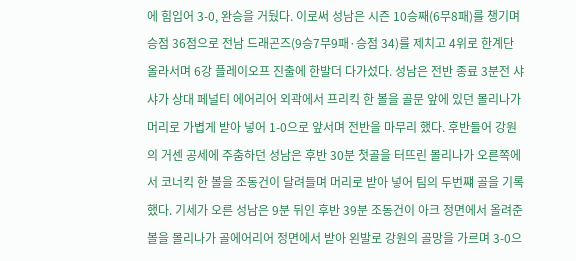에 힘입어 3-0, 완승을 거뒀다. 이로써 성남은 시즌 10승째(6무8패)를 챙기며 승점 36점으로 전남 드래곤즈(9승7무9패·승점 34)를 제치고 4위로 한계단 올라서며 6강 플레이오프 진출에 한발더 다가섰다. 성남은 전반 종료 3분전 샤샤가 상대 페널티 에어리어 외곽에서 프리킥 한 볼을 골문 앞에 있던 몰리나가 머리로 가볍게 받아 넣어 1-0으로 앞서며 전반을 마무리 했다. 후반들어 강원의 거센 공세에 주춤하던 성남은 후반 30분 첫골을 터뜨린 몰리나가 오른쪽에서 코너킥 한 볼을 조동건이 달려들며 머리로 받아 넣어 팀의 두번쨰 골을 기록했다. 기세가 오른 성남은 9분 뒤인 후반 39분 조동건이 아크 정면에서 올려준 볼을 몰리나가 골에어리어 정면에서 받아 왼발로 강원의 골망을 가르며 3-0으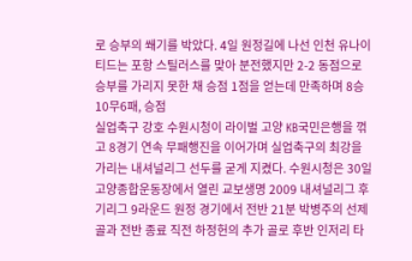로 승부의 쐐기를 박았다. 4일 원정길에 나선 인천 유나이티드는 포항 스틸러스를 맞아 분전했지만 2-2 동점으로 승부를 가리지 못한 채 승점 1점을 얻는데 만족하며 8승10무6패, 승점
실업축구 강호 수원시청이 라이벌 고양 KB국민은행을 꺾고 8경기 연속 무패행진을 이어가며 실업축구의 최강을 가리는 내셔널리그 선두를 굳게 지켰다. 수원시청은 30일 고양종합운동장에서 열린 교보생명 2009 내셔널리그 후기리그 9라운드 원정 경기에서 전반 21분 박병주의 선제골과 전반 종료 직전 하정헌의 추가 골로 후반 인저리 타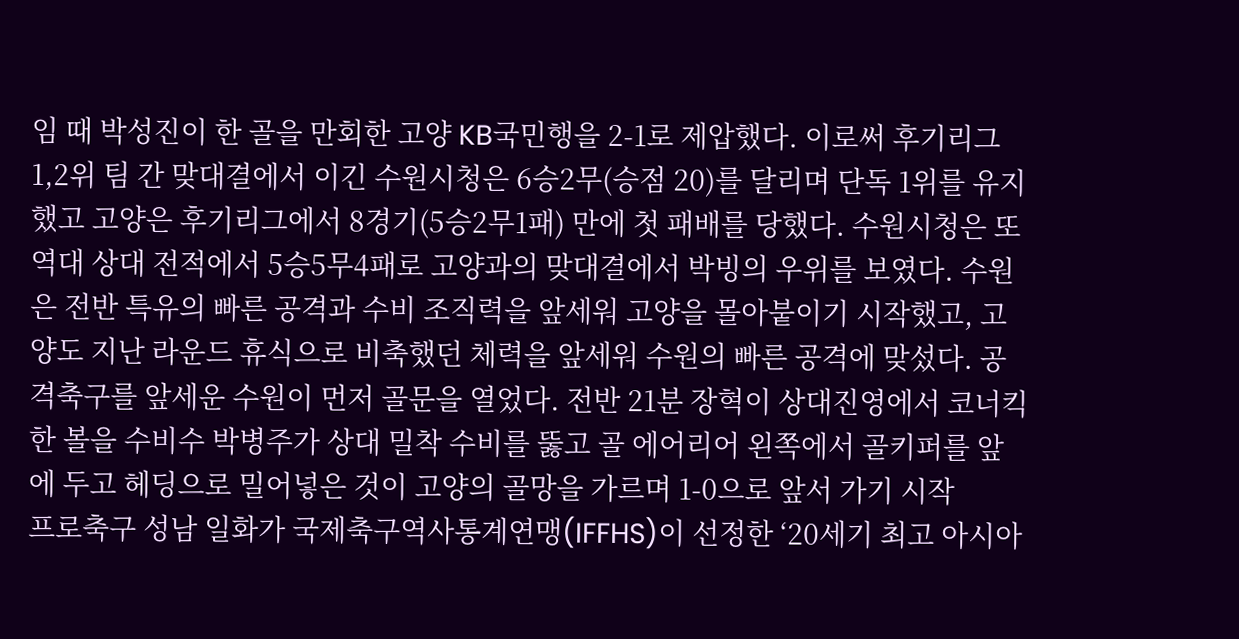임 때 박성진이 한 골을 만회한 고양 KB국민행을 2-1로 제압했다. 이로써 후기리그 1,2위 팀 간 맞대결에서 이긴 수원시청은 6승2무(승점 20)를 달리며 단독 1위를 유지했고 고양은 후기리그에서 8경기(5승2무1패) 만에 첫 패배를 당했다. 수원시청은 또 역대 상대 전적에서 5승5무4패로 고양과의 맞대결에서 박빙의 우위를 보였다. 수원은 전반 특유의 빠른 공격과 수비 조직력을 앞세워 고양을 몰아붙이기 시작했고, 고양도 지난 라운드 휴식으로 비축했던 체력을 앞세워 수원의 빠른 공격에 맞섰다. 공격축구를 앞세운 수원이 먼저 골문을 열었다. 전반 21분 장혁이 상대진영에서 코너킥한 볼을 수비수 박병주가 상대 밀착 수비를 뚫고 골 에어리어 왼쪽에서 골키퍼를 앞에 두고 헤딩으로 밀어넣은 것이 고양의 골망을 가르며 1-0으로 앞서 가기 시작
프로축구 성남 일화가 국제축구역사통계연맹(IFFHS)이 선정한 ‘20세기 최고 아시아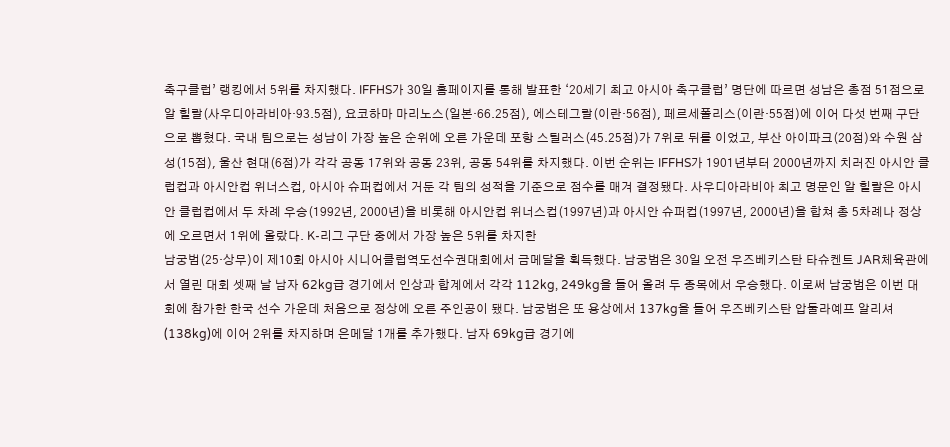축구클럽’ 랭킹에서 5위를 차지했다. IFFHS가 30일 홈페이지를 통해 발표한 ‘20세기 최고 아시아 축구클럽’ 명단에 따르면 성남은 총점 51점으로 알 힐랄(사우디아라비아·93.5점), 요코하마 마리노스(일본·66.25점), 에스테그랄(이란·56점), 페르세폴리스(이란·55점)에 이어 다섯 번째 구단으로 뽑혔다. 국내 팀으로는 성남이 가장 높은 순위에 오른 가운데 포항 스틸러스(45.25점)가 7위로 뒤를 이었고, 부산 아이파크(20점)와 수원 삼성(15점), 울산 현대(6점)가 각각 공동 17위와 공동 23위, 공동 54위를 차지했다. 이번 순위는 IFFHS가 1901년부터 2000년까지 치러진 아시안 클럽컵과 아시안컵 위너스컵, 아시아 슈퍼컵에서 거둔 각 팀의 성적을 기준으로 점수를 매겨 결정됐다. 사우디아라비아 최고 명문인 알 힐랄은 아시안 클럽컵에서 두 차례 우승(1992년, 2000년)을 비롯해 아시안컵 위너스컵(1997년)과 아시안 슈퍼컵(1997년, 2000년)을 합쳐 총 5차례나 정상에 오르면서 1위에 올랐다. K-리그 구단 중에서 가장 높은 5위를 차지한
남궁범(25·상무)이 제10회 아시아 시니어클럽역도선수권대회에서 금메달을 획득했다. 남궁범은 30일 오전 우즈베키스탄 타슈켄트 JAR체육관에서 열린 대회 셋째 날 남자 62kg급 경기에서 인상과 합계에서 각각 112kg, 249kg을 들어 올려 두 종목에서 우승했다. 이로써 남궁범은 이번 대회에 참가한 한국 선수 가운데 처음으로 정상에 오른 주인공이 됐다. 남궁범은 또 용상에서 137kg을 들어 우즈베키스탄 압둘라예프 알리셔(138kg)에 이어 2위를 차지하며 은메달 1개를 추가했다. 남자 69kg급 경기에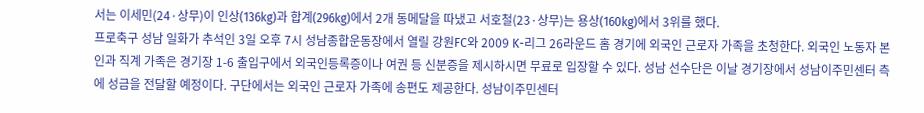서는 이세민(24·상무)이 인상(136kg)과 합계(296kg)에서 2개 동메달을 따냈고 서호철(23·상무)는 용상(160kg)에서 3위를 했다.
프로축구 성남 일화가 추석인 3일 오후 7시 성남종합운동장에서 열릴 강원FC와 2009 K-리그 26라운드 홈 경기에 외국인 근로자 가족을 초청한다. 외국인 노동자 본인과 직계 가족은 경기장 1-6 출입구에서 외국인등록증이나 여권 등 신분증을 제시하시면 무료로 입장할 수 있다. 성남 선수단은 이날 경기장에서 성남이주민센터 측에 성금을 전달할 예정이다. 구단에서는 외국인 근로자 가족에 송편도 제공한다. 성남이주민센터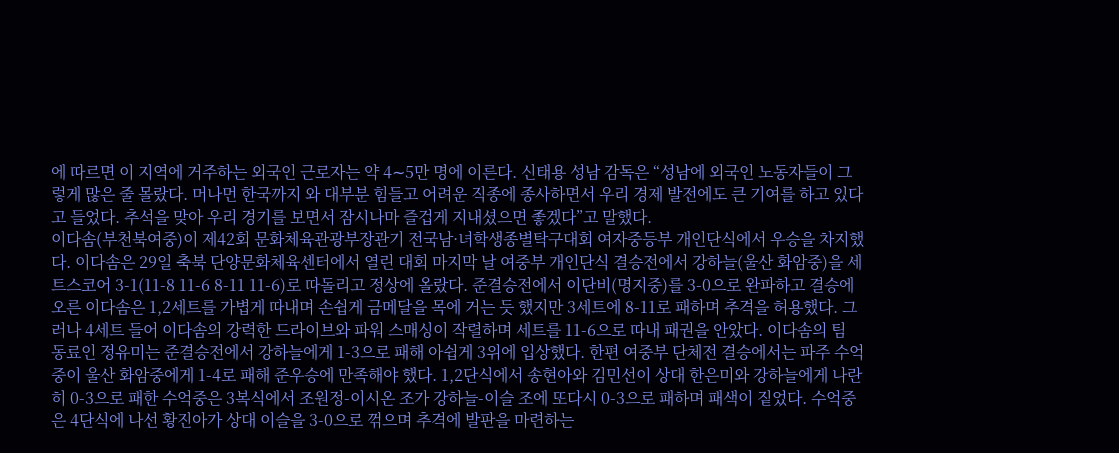에 따르면 이 지역에 거주하는 외국인 근로자는 약 4∼5만 명에 이른다. 신태용 성남 감독은 “성남에 외국인 노동자들이 그렇게 많은 줄 몰랐다. 머나먼 한국까지 와 대부분 힘들고 어려운 직종에 종사하면서 우리 경제 발전에도 큰 기여를 하고 있다고 들었다. 추석을 맞아 우리 경기를 보면서 잠시나마 즐겁게 지내셨으면 좋겠다”고 말했다.
이다솜(부천북여중)이 제42회 문화체육관광부장관기 전국남·녀학생종별탁구대회 여자중등부 개인단식에서 우승을 차지했다. 이다솜은 29일 축북 단양문화체육센터에서 열린 대회 마지막 날 여중부 개인단식 결승전에서 강하늘(울산 화암중)을 세트스코어 3-1(11-8 11-6 8-11 11-6)로 따돌리고 정상에 올랐다. 준결승전에서 이단비(명지중)를 3-0으로 완파하고 결승에 오른 이다솜은 1,2세트를 가볍게 따내며 손쉽게 금메달을 목에 거는 듯 했지만 3세트에 8-11로 패하며 추격을 허용했다. 그러나 4세트 들어 이다솜의 강력한 드라이브와 파워 스매싱이 작렬하며 세트를 11-6으로 따내 패권을 안았다. 이다솜의 팀 동료인 정유미는 준결승전에서 강하늘에게 1-3으로 패해 아쉽게 3위에 입상했다. 한편 여중부 단체전 결승에서는 파주 수억중이 울산 화암중에게 1-4로 패해 준우승에 만족해야 했다. 1,2단식에서 송현아와 김민선이 상대 한은미와 강하늘에게 나란히 0-3으로 패한 수억중은 3복식에서 조원정-이시온 조가 강하늘-이슬 조에 또다시 0-3으로 패하며 패색이 짙었다. 수억중은 4단식에 나선 황진아가 상대 이슬을 3-0으로 꺾으며 추격에 발판을 마련하는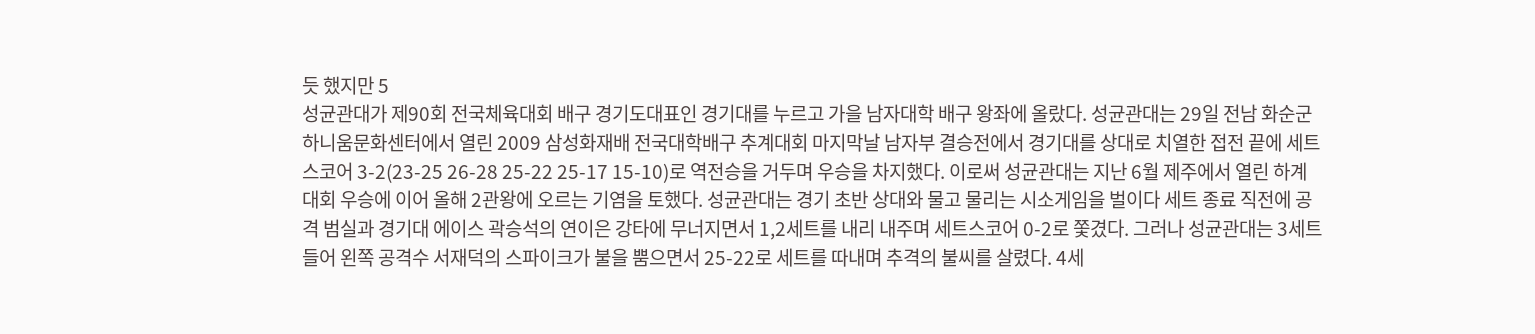듯 했지만 5
성균관대가 제90회 전국체육대회 배구 경기도대표인 경기대를 누르고 가을 남자대학 배구 왕좌에 올랐다. 성균관대는 29일 전남 화순군 하니움문화센터에서 열린 2009 삼성화재배 전국대학배구 추계대회 마지막날 남자부 결승전에서 경기대를 상대로 치열한 접전 끝에 세트스코어 3-2(23-25 26-28 25-22 25-17 15-10)로 역전승을 거두며 우승을 차지했다. 이로써 성균관대는 지난 6월 제주에서 열린 하계대회 우승에 이어 올해 2관왕에 오르는 기염을 토했다. 성균관대는 경기 초반 상대와 물고 물리는 시소게임을 벌이다 세트 종료 직전에 공격 범실과 경기대 에이스 곽승석의 연이은 강타에 무너지면서 1,2세트를 내리 내주며 세트스코어 0-2로 쫓겼다. 그러나 성균관대는 3세트 들어 왼쪽 공격수 서재덕의 스파이크가 불을 뿜으면서 25-22로 세트를 따내며 추격의 불씨를 살렸다. 4세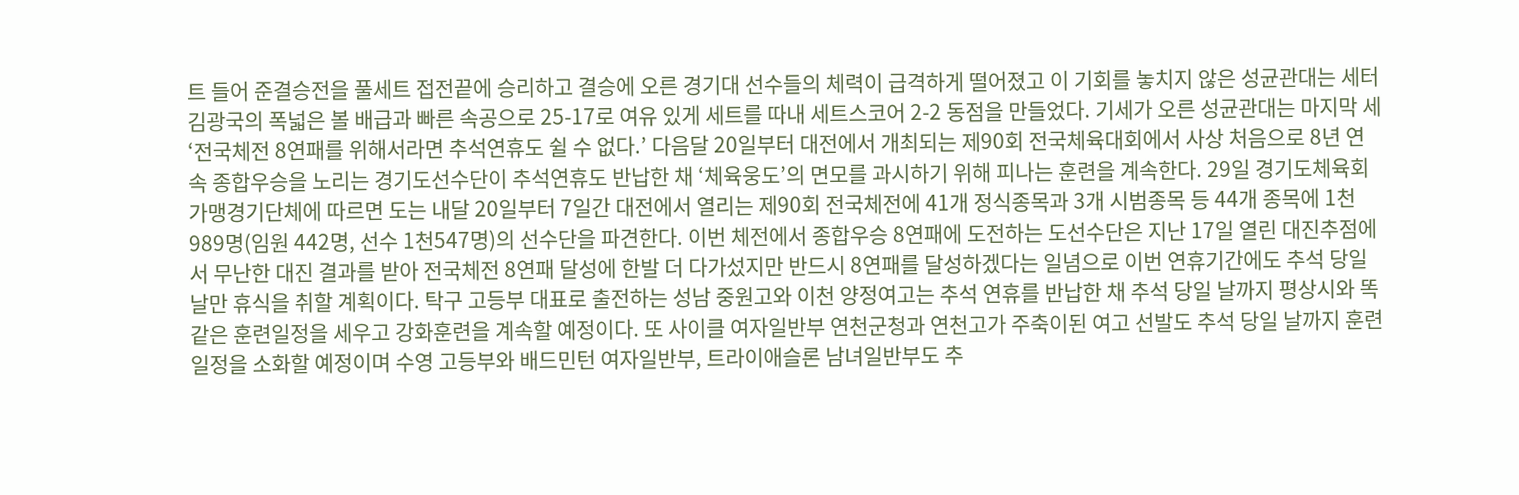트 들어 준결승전을 풀세트 접전끝에 승리하고 결승에 오른 경기대 선수들의 체력이 급격하게 떨어졌고 이 기회를 놓치지 않은 성균관대는 세터 김광국의 폭넓은 볼 배급과 빠른 속공으로 25-17로 여유 있게 세트를 따내 세트스코어 2-2 동점을 만들었다. 기세가 오른 성균관대는 마지막 세
‘전국체전 8연패를 위해서라면 추석연휴도 쉴 수 없다.’ 다음달 20일부터 대전에서 개최되는 제90회 전국체육대회에서 사상 처음으로 8년 연속 종합우승을 노리는 경기도선수단이 추석연휴도 반납한 채 ‘체육웅도’의 면모를 과시하기 위해 피나는 훈련을 계속한다. 29일 경기도체육회 가맹경기단체에 따르면 도는 내달 20일부터 7일간 대전에서 열리는 제90회 전국체전에 41개 정식종목과 3개 시범종목 등 44개 종목에 1천989명(임원 442명, 선수 1천547명)의 선수단을 파견한다. 이번 체전에서 종합우승 8연패에 도전하는 도선수단은 지난 17일 열린 대진추점에서 무난한 대진 결과를 받아 전국체전 8연패 달성에 한발 더 다가섰지만 반드시 8연패를 달성하겠다는 일념으로 이번 연휴기간에도 추석 당일날만 휴식을 취할 계획이다. 탁구 고등부 대표로 출전하는 성남 중원고와 이천 양정여고는 추석 연휴를 반납한 채 추석 당일 날까지 평상시와 똑같은 훈련일정을 세우고 강화훈련을 계속할 예정이다. 또 사이클 여자일반부 연천군청과 연천고가 주축이된 여고 선발도 추석 당일 날까지 훈련일정을 소화할 예정이며 수영 고등부와 배드민턴 여자일반부, 트라이애슬론 남녀일반부도 추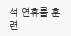석 연휴를 훈련